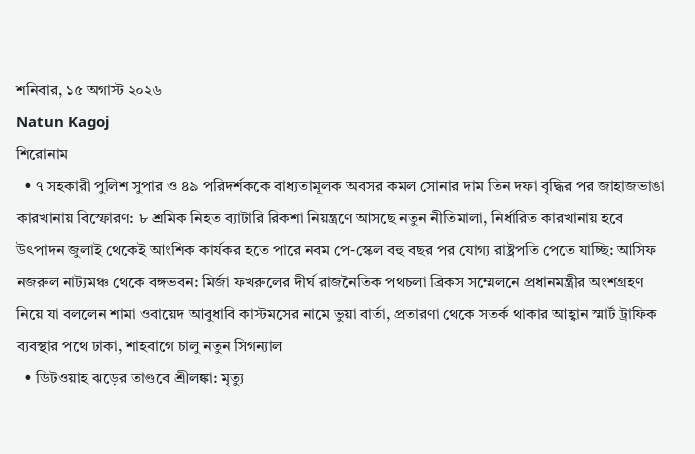শনিবার, ১৫ অগাস্ট ২০২৬
Natun Kagoj
শিরোনাম
  • ৭ সহকারী পুলিশ সুপার ও ৪৯ পরিদর্শককে বাধ্যতামূলক অবসর কমল সোনার দাম তিন দফা বৃদ্ধির পর জাহাজভাঙা কারখানায় বিস্ফোরণ: ৮ শ্রমিক নিহত ব্যাটারি রিকশা নিয়ন্ত্রণে আসছে নতুন নীতিমালা, নির্ধারিত কারখানায় হবে উৎপাদন জুলাই থেকেই আংশিক কার্যকর হতে পারে নবম পে-স্কেল বহু বছর পর যোগ্য রাষ্ট্রপতি পেতে যাচ্ছি: আসিফ নজরুল নাট্যমঞ্চ থেকে বঙ্গভবন: মির্জা ফখরুলের দীর্ঘ রাজনৈতিক পথচলা ব্রিকস সম্মেলনে প্রধানমন্ত্রীর অংশগ্রহণ নিয়ে যা বললেন শামা ওবায়েদ আবুধাবি কাস্টমসের নামে ভুয়া বার্তা, প্রতারণা থেকে সতর্ক থাকার আহ্বান স্মার্ট ট্রাফিক ব্যবস্থার পথে ঢাকা, শাহবাগে চালু নতুন সিগন্যাল
  • ডিটওয়াহ ঝড়ের তাণ্ডবে শ্রীলঙ্কা: মৃত্যু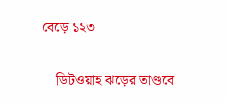বেড়ে ১২৩

    ডিটওয়াহ ঝড়ের তাণ্ডবে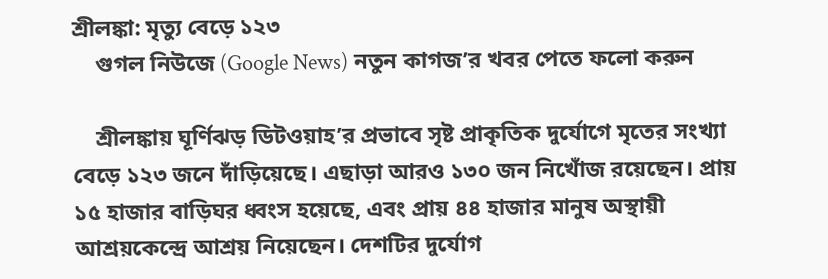শ্রীলঙ্কা: মৃত্যু বেড়ে ১২৩
    গুগল নিউজে (Google News) নতুন কাগজ’র খবর পেতে ফলো করুন

    শ্রীলঙ্কায় ঘূর্ণিঝড় ডিটওয়াহ’র প্রভাবে সৃষ্ট প্রাকৃতিক দুর্যোগে মৃতের সংখ্যা বেড়ে ১২৩ জনে দাঁড়িয়েছে। এছাড়া আরও ১৩০ জন নিখোঁজ রয়েছেন। প্রায় ১৫ হাজার বাড়িঘর ধ্বংস হয়েছে, এবং প্রায় ৪৪ হাজার মানুষ অস্থায়ী আশ্রয়কেন্দ্রে আশ্রয় নিয়েছেন। দেশটির দুর্যোগ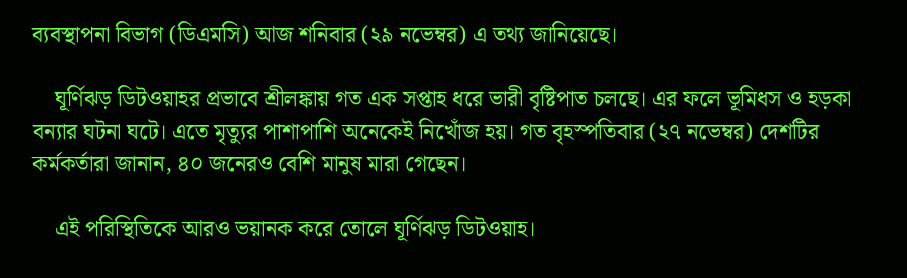ব্যবস্থাপনা বিভাগ (ডিএমসি) আজ শনিবার (২৯ নভেম্বর) এ তথ্য জানিয়েছে।

    ঘূর্ণিঝড় ডিটওয়াহর প্রভাবে শ্রীলঙ্কায় গত এক সপ্তাহ ধরে ভারী বৃষ্টিপাত চলছে। এর ফলে ভূমিধস ও হড়কা বন্যার ঘটনা ঘটে। এতে মৃত্যুর পাশাপাশি অনেকেই নিখোঁজ হয়। গত বৃহস্পতিবার (২৭ নভেম্বর) দেশটির কর্মকর্তারা জানান, ৪০ জনেরও বেশি মানুষ মারা গেছেন।

    এই পরিস্থিতিকে আরও ভয়ানক করে তোলে ঘূর্ণিঝড় ডিটওয়াহ।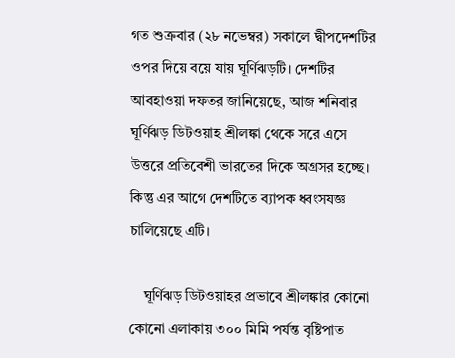গত শুক্রবার (২৮ নভেম্বর) সকালে দ্বীপদেশটির ওপর দিয়ে বয়ে যায় ঘূর্ণিঝড়টি। দেশটির আবহাওয়া দফতর জানিয়েছে, আজ শনিবার ঘূর্ণিঝড় ডিটওয়াহ শ্রীলঙ্কা থেকে সরে এসে উত্তরে প্রতিবেশী ভারতের দিকে অগ্রসর হচ্ছে। কিন্তু এর আগে দেশটিতে ব্যাপক ধ্বংসযজ্ঞ চালিয়েছে এটি।

    ঘূর্ণিঝড় ডিটওয়াহর প্রভাবে শ্রীলঙ্কার কোনো কোনো এলাকায় ৩০০ মিমি পর্যন্ত বৃষ্টিপাত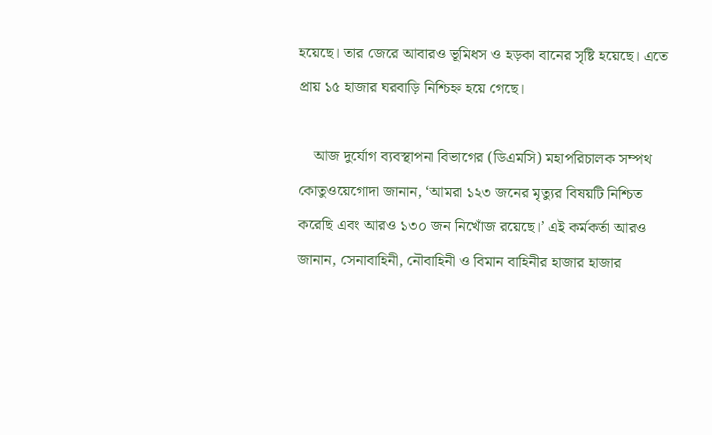হয়েছে। তার জেরে আবারও ভূমিধস ও হড়কা বানের সৃষ্টি হয়েছে। এতে প্রায় ১৫ হাজার ঘরবাড়ি নিশ্চিহ্ন হয়ে গেছে।

    আজ দুর্যোগ ব্যবস্থাপনা বিভাগের (ডিএমসি) মহাপরিচালক সম্পথ কোতুওয়েগোদা জানান, ‘আমরা ১২৩ জনের মৃত্যুর বিষয়টি নিশ্চিত করেছি এবং আরও ১৩০ জন নিখোঁজ রয়েছে।’ এই কর্মকর্তা আরও জানান, সেনাবাহিনী, নৌবাহিনী ও বিমান বাহিনীর হাজার হাজার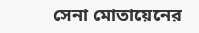সেনা মোতায়েনের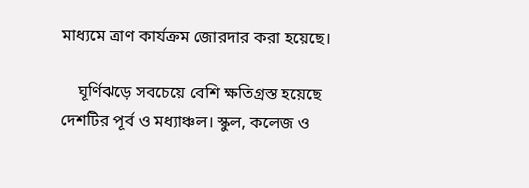মাধ্যমে ত্রাণ কার্যক্রম জোরদার করা হয়েছে।

    ঘূর্ণিঝড়ে সবচেয়ে বেশি ক্ষতিগ্রস্ত হয়েছে দেশটির পূর্ব ও মধ্যাঞ্চল। স্কুল, কলেজ ও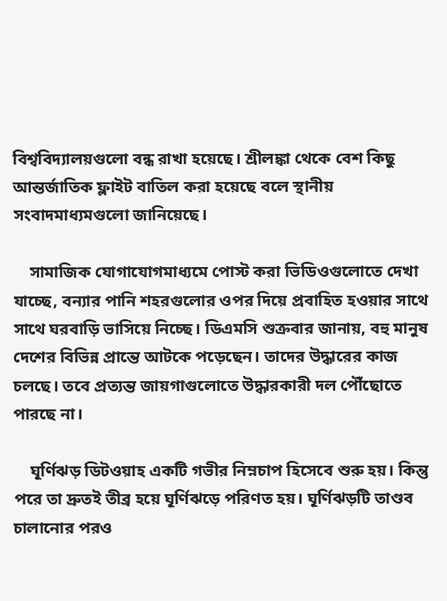বিশ্ববিদ্যালয়গুলো বন্ধ রাখা হয়েছে। শ্রীলঙ্কা থেকে বেশ কিছু আন্তর্জাতিক ফ্লাইট বাতিল করা হয়েছে বলে স্থানীয় সংবাদমাধ্যমগুলো জানিয়েছে।

    সামাজিক যোগাযোগমাধ্যমে পোস্ট করা ভিডিওগুলোতে দেখা যাচ্ছে, বন্যার পানি শহরগুলোর ওপর দিয়ে প্রবাহিত হওয়ার সাথে সাথে ঘরবাড়ি ভাসিয়ে নিচ্ছে। ডিএমসি শুক্রবার জানায়, বহু মানুষ দেশের বিভিন্ন প্রান্তে আটকে পড়েছেন। তাদের উদ্ধারের কাজ চলছে। তবে প্রত্যন্ত জায়গাগুলোতে উদ্ধারকারী দল পৌঁছোতে পারছে না।

    ঘূর্ণিঝড় ডিটওয়াহ একটি গভীর নিম্নচাপ হিসেবে শুরু হয়। কিন্তু পরে তা দ্রুতই তীব্র হয়ে ঘূর্ণিঝড়ে পরিণত হয়। ঘূর্ণিঝড়টি তাণ্ডব চালানোর পরও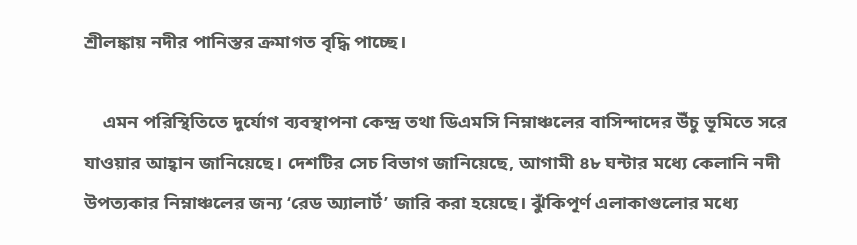শ্রীলঙ্কায় নদীর পানিস্তর ক্রমাগত বৃদ্ধি পাচ্ছে।

    এমন পরিস্থিতিতে দুর্যোগ ব্যবস্থাপনা কেন্দ্র তথা ডিএমসি নিম্নাঞ্চলের বাসিন্দাদের উঁচু ভূমিতে সরে যাওয়ার আহ্বান জানিয়েছে। দেশটির সেচ বিভাগ জানিয়েছে, আগামী ৪৮ ঘন্টার মধ্যে কেলানি নদী উপত্যকার নিম্নাঞ্চলের জন্য ‘রেড অ্যালার্ট’ জারি করা হয়েছে। ঝুঁকিপূর্ণ এলাকাগুলোর মধ্যে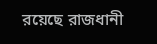রয়েছে রাজধানী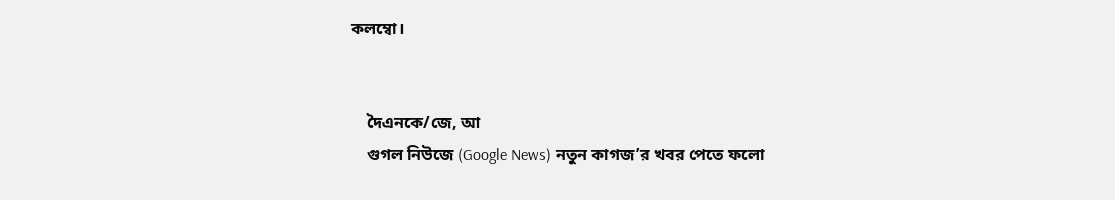কলম্বো।


    দৈএনকে/জে, আ
    গুগল নিউজে (Google News) নতুন কাগজ’র খবর পেতে ফলো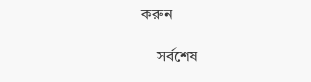করুন

    সর্বশেষ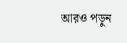আরও পড়ুন